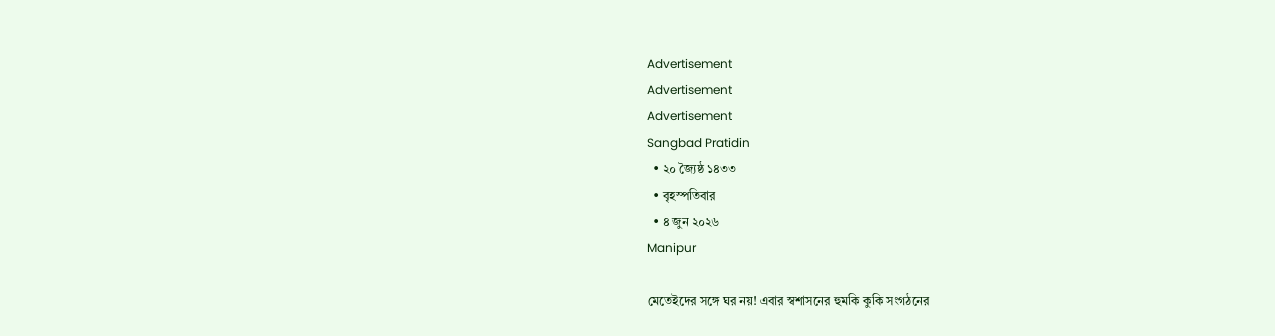Advertisement
Advertisement
Advertisement
Sangbad Pratidin
  • ২০ জ্যৈষ্ঠ ১৪৩৩
  • বৃহস্পতিবার
  • ৪ জুন ২০২৬
Manipur

মেতেইদের সঙ্গে ঘর নয়! এবার স্বশাসনের হুমকি কুকি সংগঠনের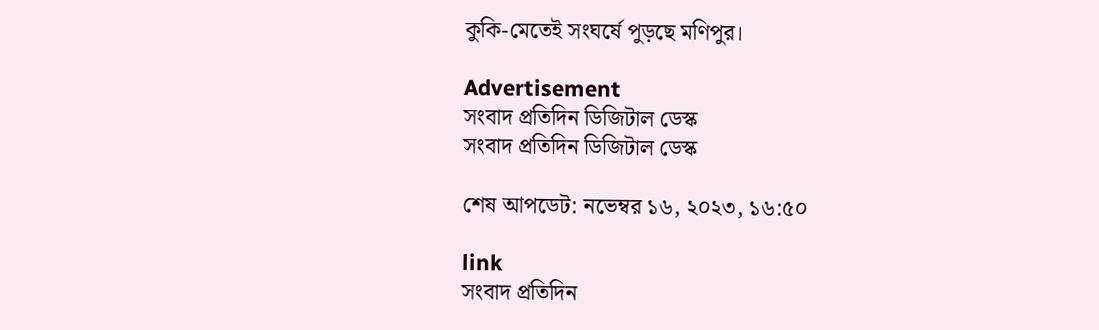কুকি-মেতেই সংঘর্ষে পুড়ছে মণিপুর।

Advertisement
সংবাদ প্রতিদিন ডিজিটাল ডেস্ক
সংবাদ প্রতিদিন ডিজিটাল ডেস্ক

শেষ আপডেট: নভেম্বর ১৬, ২০২৩, ১৬:৫০

link
সংবাদ প্রতিদিন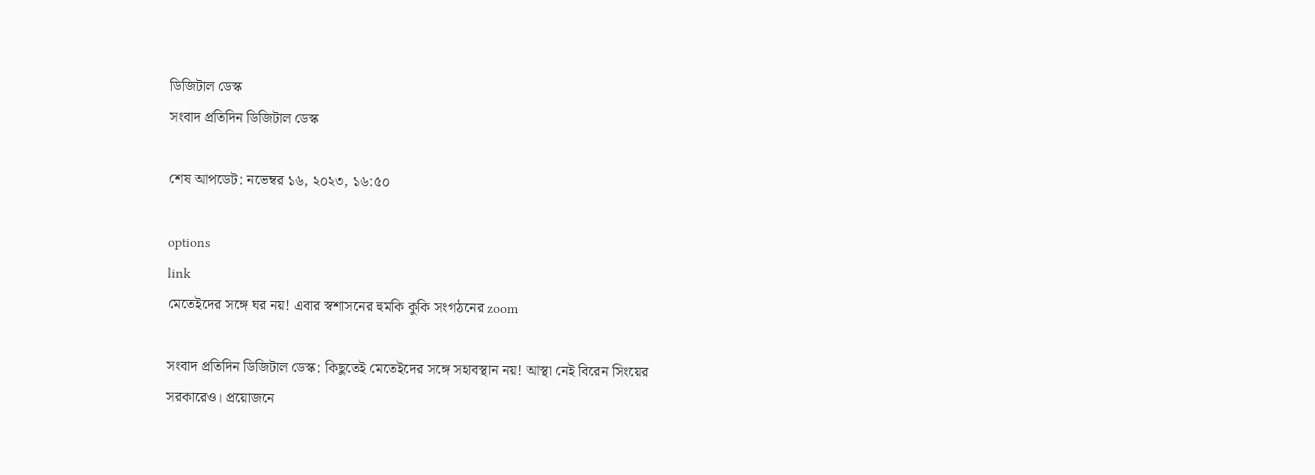ডিজিটাল ডেস্ক
সংবাদ প্রতিদিন ডিজিটাল ডেস্ক

শেষ আপডেট: নভেম্বর ১৬, ২০২৩, ১৬:৫০

options
link
মেতেইদের সঙ্গে ঘর নয়! এবার স্বশাসনের হুমকি কুকি সংগঠনের zoom

সংবাদ প্রতিদিন ডিজিটাল ডেস্ক: কিছুতেই মেতেইদের সঙ্গে সহাবস্থান নয়! আস্থা নেই বিরেন সিংয়ের সরকারেও। প্রয়োজনে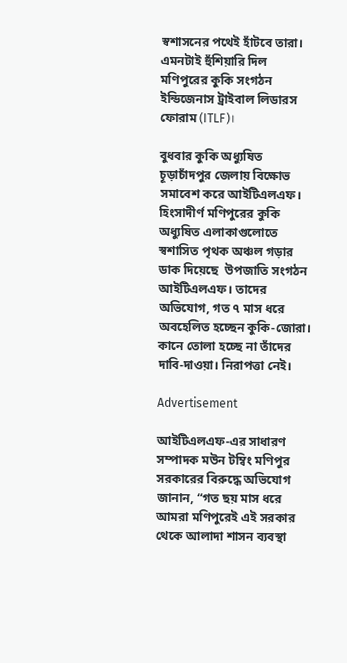স্বশাসনের পথেই হাঁটবে তারা। এমনটাই হুঁশিয়ারি দিল মণিপুরের কুকি সংগঠন ইন্ডিজেনাস ট্রাইবাল লিডারস ফোরাম (ITLF)।

বুধবার কুকি অধ্যুষিত চূড়াচাঁদপুর জেলায় বিক্ষোভ সমাবেশ করে আইটিএলএফ। হিংসাদীর্ণ মণিপুরের কুকি অধ্যুষিত এলাকাগুলোতে স্বশাসিত পৃথক অঞ্চল গড়ার ডাক দিয়েছে  উপজাতি সংগঠন আইটিএলএফ। তাদের অভিযোগ, গত ৭ মাস ধরে অবহেলিত হচ্ছেন কুকি-জোরা। কানে তোলা হচ্ছে না তাঁদের দাবি-দাওয়া। নিরাপত্তা নেই।

Advertisement

আইটিএলএফ-এর সাধারণ সম্পাদক মউন টম্বিং মণিপুর সরকারের বিরুদ্ধে অভিযোগ জানান, “গত ছয় মাস ধরে আমরা মণিপুরেই এই সরকার থেকে আলাদা শাসন ব্যবস্থা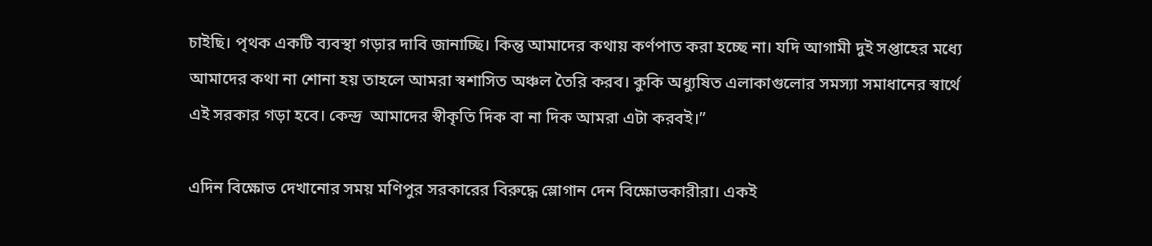চাইছি। পৃথক একটি ব্যবস্থা গড়ার দাবি জানাচ্ছি। কিন্তু আমাদের কথায় কর্ণপাত করা হচ্ছে না। যদি আগামী দুই সপ্তাহের মধ্যে আমাদের কথা না শোনা হয় তাহলে আমরা স্বশাসিত অঞ্চল তৈরি করব। কুকি অধ্যুষিত এলাকাগুলোর সমস্যা সমাধানের স্বার্থে এই সরকার গড়া হবে। কেন্দ্র  আমাদের স্বীকৃতি দিক বা না দিক আমরা এটা করবই।”

এদিন বিক্ষোভ দেখানোর সময় মণিপুর সরকারের বিরুদ্ধে স্লোগান দেন বিক্ষোভকারীরা। একই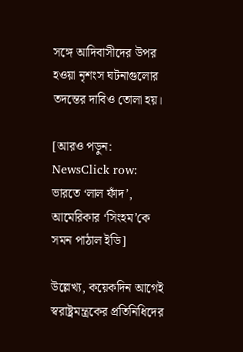সঙ্গে আদিবাসীদের উপর হওয়া নৃশংস ঘটনাগুলোর তদন্তের দাবিও তোলা হয়।

[আরও পড়ুন: NewsClick row: ভারতে ‘লাল ফাঁদ’, আমেরিকার ‘সিংহম’কে সমন পাঠাল ইডি]

উল্লেখ্য, কয়েকদিন আগেই স্বরাষ্ট্রমন্ত্রকের প্রতিনিধিদের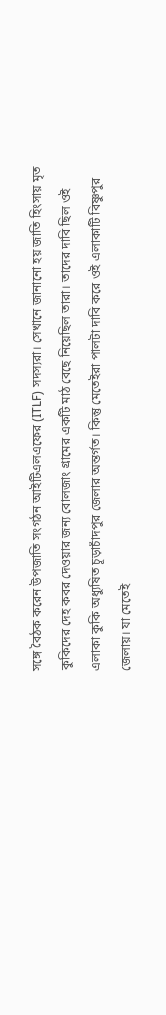সঙ্গে বৈঠক করেন উপজাতি সংগঠন আইটিএলএফের (ITLF) সদস্যরা। সেখানে জানানো হয় জাতি হিংসায় মৃত কুকিদের দেহ কবর দেওয়ার জন্য বোলজাং গ্রামের একটি মাঠ বেছে নিয়েছিল তারা। তাদের দাবি ছিল ওই এলাকা কুকি অধ্যুষিত চূড়াচাঁদপুর জেলার অন্তর্গত। কিন্তু মেতেইরা পালটা দাবি করে ওই এলাকাটি বিষ্ণুপুর জেলায়। যা মেতেই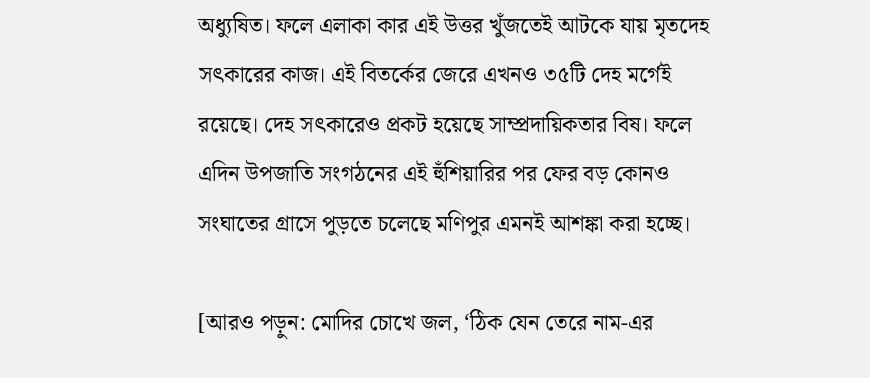অধ্যুষিত। ফলে এলাকা কার এই উত্তর খুঁজতেই আটকে যায় মৃতদেহ সৎকারের কাজ। এই বিতর্কের জেরে এখনও ৩৫টি দেহ মর্গেই রয়েছে। দেহ সৎকারেও প্রকট হয়েছে সাম্প্রদায়িকতার বিষ। ফলে এদিন উপজাতি সংগঠনের এই হুঁশিয়ারির পর ফের বড় কোনও সংঘাতের গ্রাসে পুড়তে চলেছে মণিপুর এমনই আশঙ্কা করা হচ্ছে।

[আরও পড়ুন: মোদির চোখে জল, ‘ঠিক যেন তেরে নাম-এর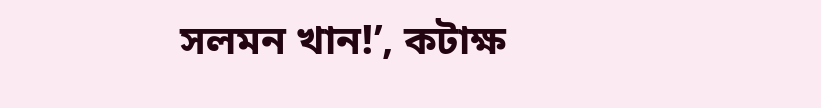সলমন খান!’, কটাক্ষ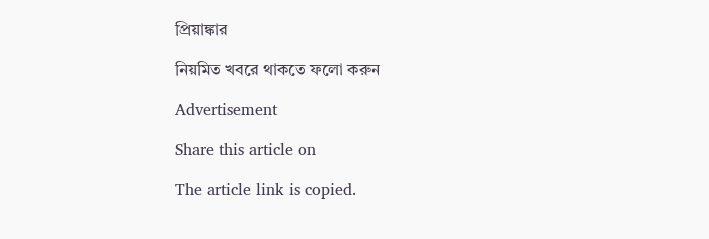প্রিয়াঙ্কার

নিয়মিত খবরে থাকতে ফলো করুন

Advertisement

Share this article on

The article link is copied.